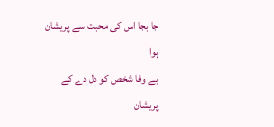جا بجا اس کی محبت سے پریشان ہوا
بے وفا شخص کو دل دے کے پریشان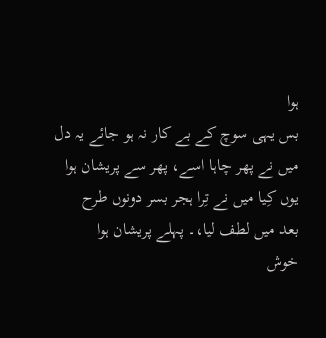ہوا
بس یہی سوچ کے بے کار نہ ہو جائے یہ دل
میں نے پھر چاہا اسے، پھر سے پریشان ہوا
یوں کِیا میں نے تِرا ہجر بسر دونوں طرح
بعد میں لطف لیا،۔ پہلے پریشان ہوا
خوش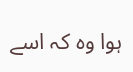ہوا وہ کہ اسے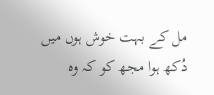مل کے بہت خوش ہوں میں
دُکھ ہوا مجھ کو کہ وہ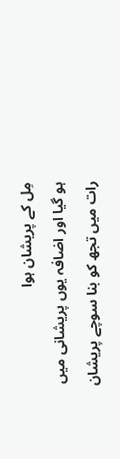مِل کے پریشان ہوا
ہو گیا اور اضافہ یوں پریشانی میں
رات میں تجھ کو بنا سوچے پریشان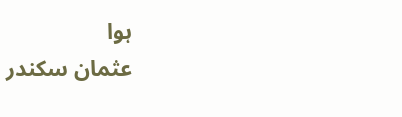ہوا
عثمان سکندر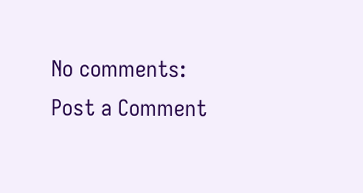No comments:
Post a Comment